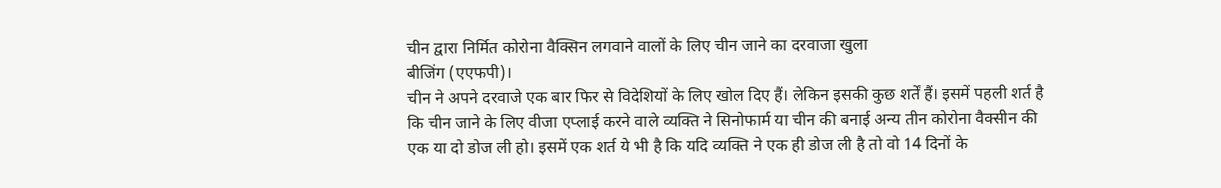चीन द्वारा निर्मित कोरोना वैक्सिन लगवाने वालों के लिए चीन जाने का दरवाजा खुला
बीजिंग (एएफपी)।
चीन ने अपने दरवाजे एक बार फिर से विदेशियों के लिए खोल दिए हैं। लेकिन इसकी कुछ शर्तें हैं। इसमें पहली शर्त है कि चीन जाने के लिए वीजा एप्लाई करने वाले व्यक्ति ने सिनोफार्म या चीन की बनाई अन्य तीन कोरोना वैक्सीन की एक या दो डोज ली हो। इसमें एक शर्त ये भी है कि यदि व्यक्ति ने एक ही डोज ली है तो वो 14 दिनों के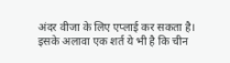अंदर वीजा के लिए एप्लाई कर सकता है। इसके अलावा एक शर्त ये भी है कि चीन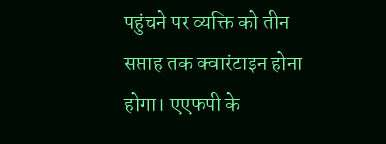पहुंचने पर व्यक्ति को तीन सप्ताह तक क्वारंटाइन होना होगा। एएफपी के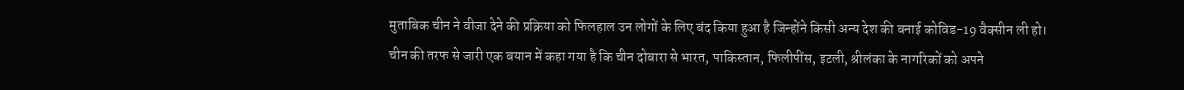मुताबिक चीन ने वीजा देने की प्रक्रिया को फिलहाल उन लोगों के लिए बंद किया हुआ है जिन्होंने किसी अन्य देश की बनाई कोविड-19 वैक्सीन ली हो।
चीन की तरफ से जारी एक बयान में कहा गया है कि चीन दोबारा से भारत, पाकिस्तान, फिलीपींस, इटली, श्रीलंका के नागरिकों को अपने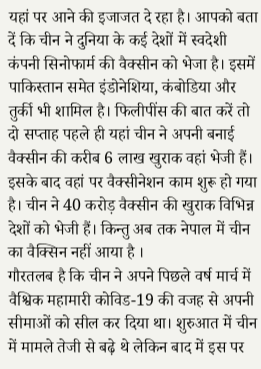यहां पर आने की इजाजत दे रहा है। आपको बता दें कि चीन ने दुनिया के कई देशों में स्वदेशी कंपनी सिनोफार्म की वैक्सीन को भेजा है। इसमें पाकिस्तान समेत इंडोनेशिया, कंबोडिया और तुर्की भी शामिल है। फिलीपींस की बात करें तो दो सप्ताह पहले ही यहां चीन ने अपनी बनाई वैक्सीन की करीब 6 लाख खुराक वहां भेजी हैं। इसके बाद वहां पर वैक्सीनेशन काम शुरू हो गया है। चीन ने 40 करोड़ वैक्सीन की खुराक विभिन्न देशों को भेजी हैं। किन्तु अब तक नेपाल में चीन का वैक्सिन नहीं आया है ।
गौरतलब है कि चीन ने अपने पिछले वर्ष मार्च में वैश्विक महामारी कोविड-19 की वजह से अपनी सीमाओं को सील कर दिया था। शुरुआत में चीन में मामले तेजी से बढ़े थे लेकिन बाद में इस पर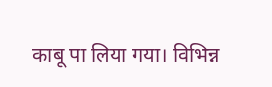काबू पा लिया गया। विभिन्न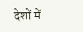देशों में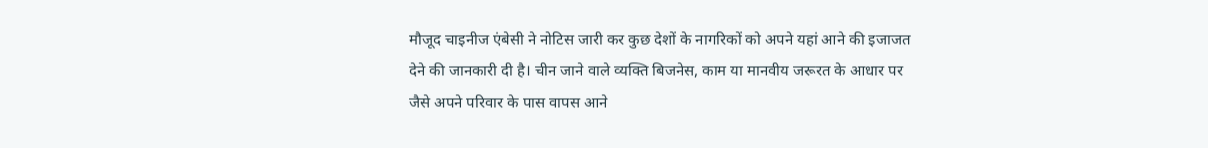मौजूद चाइनीज एंबेसी ने नोटिस जारी कर कुछ देशों के नागरिकों को अपने यहां आने की इजाजत देने की जानकारी दी है। चीन जाने वाले व्यक्ति बिजनेस, काम या मानवीय जरूरत के आधार पर जैसे अपने परिवार के पास वापस आने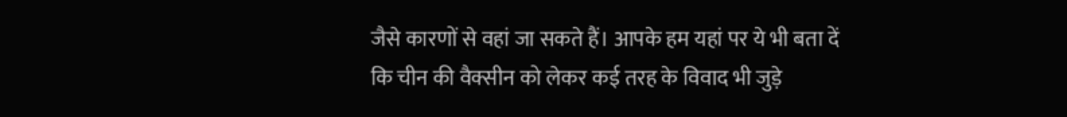जैसे कारणों से वहां जा सकते हैं। आपके हम यहां पर ये भी बता दें कि चीन की वैक्सीन को लेकर कई तरह के विवाद भी जुड़े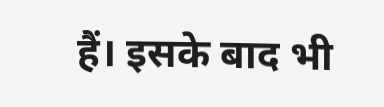हैं। इसके बाद भी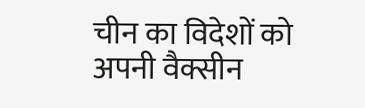चीन का विदेशों को अपनी वैक्सीन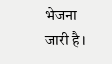भेजना जारी है।